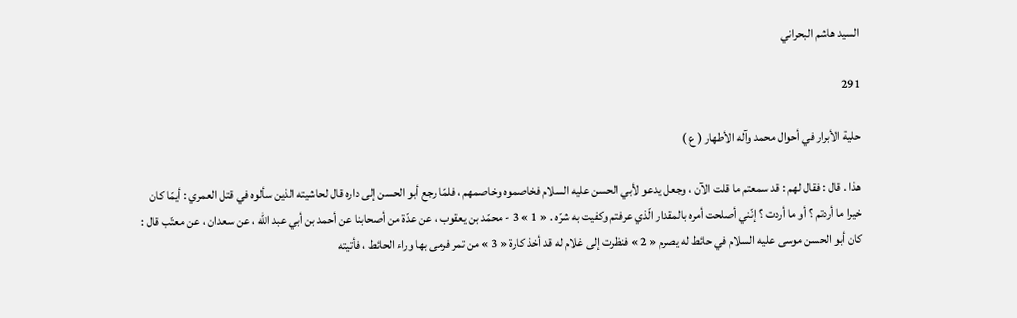السيد هاشم البحراني

291

حلية الأبرار في أحوال محمد وآله الأطهار ( ع )

هذا . قال : فقال لهم : قد سمعتم ما قلت الآن ، وجعل يدعو لأبي الحسن عليه السلام فخاصموه وخاصمهم ، فلمّا رجع أبو الحسن إلى داره قال لحاشيته الذين سألوه في قتل العمري : أيمّا كان خيرا ما أردتم ؟ أو ما أردت ؟ إنّني أصلحت أمره بالمقدار الّذي عرفتم وكفيت به شرّه . « 1 » 3 - محمّد بن يعقوب ، عن عدّة من أصحابنا عن أحمد بن أبي عبد اللّه ، عن سعدان ، عن معتّب قال : كان أبو الحسن موسى عليه السلام في حائط له يصرم « 2 » فنظرت إلى غلام له قد أخذ كارة « 3 » من تمر فرمى بها وراء الحائط ، فأتيته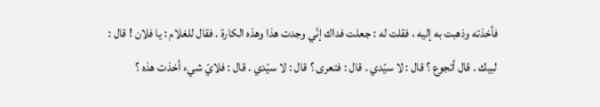فأخذته وذهبت به إليه ، فقلت له : جعلت فداك إنّي وجدت هذا وهذه الكارة . فقال للغلام : يا فلان ! قال : لبيك . قال أتجوع ؟ قال : لا سيّدي . قال : فتعرى ؟ قال : لا سيّدي . قال : فلايّ شيء أخذت هذه ؟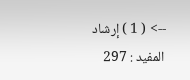--> ( 1 ) إرشاد المفيد : 297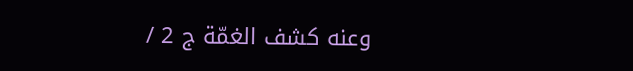وعنه كشف الغمّة ج 2 /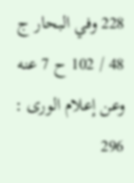228 وفي البحار ج 48 / 102 ح 7 عنه وعن إعلام الورى : 296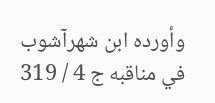وأورده ابن شهرآشوب في مناقبه ج 4 / 319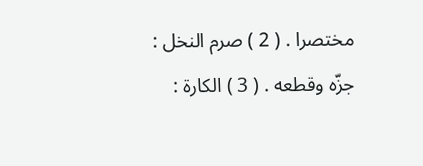مختصرا . ( 2 ) صرم النخل : جزّه وقطعه . ( 3 ) الكارة :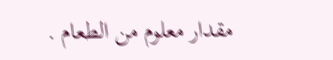مقدار معلوم من الطعام .